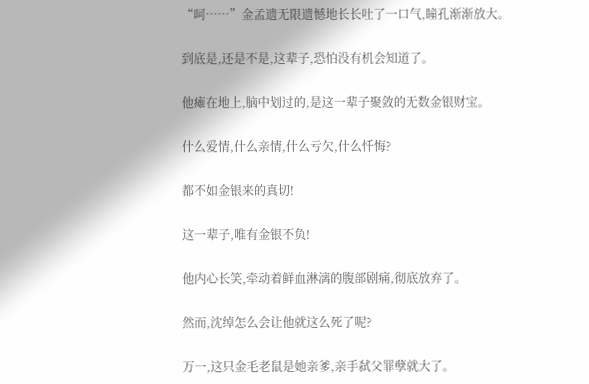“呵……”金孟遗无限遗憾地长长吐了一口气,瞳孔渐渐放大。

到底是,还是不是,这辈子,恐怕没有机会知道了。

他瘫在地上,脑中划过的,是这一辈子聚敛的无数金银财宝。

什么爱情,什么亲情,什么亏欠,什么忏悔?

都不如金银来的真切!

这一辈子,唯有金银不负!

他内心长笑,牵动着鲜血淋漓的腹部剧痛,彻底放弃了。

然而,沈绰怎么会让他就这么死了呢?

万一,这只金毛老鼠是她亲爹,亲手弑父罪孽就大了。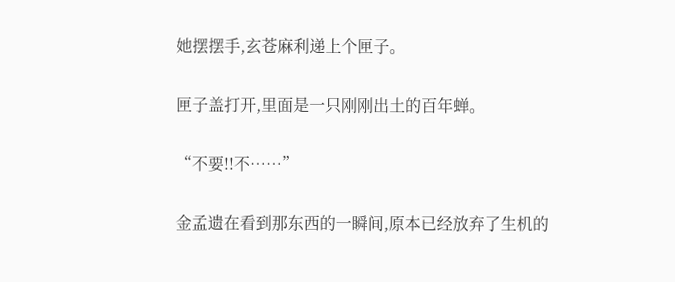她摆摆手,玄苍麻利递上个匣子。

匣子盖打开,里面是一只刚刚出土的百年蝉。

“不要!!不……”

金孟遗在看到那东西的一瞬间,原本已经放弃了生机的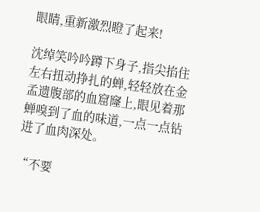眼睛,重新激烈瞪了起来!

沈绰笑吟吟蹲下身子,指尖掐住左右扭动挣扎的蝉,轻轻放在金孟遗腹部的血窟窿上,眼见着那蝉嗅到了血的味道,一点一点钻进了血肉深处。

“不要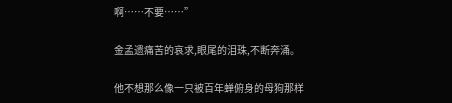啊……不要……”

金孟遗痛苦的哀求,眼尾的泪珠,不断奔涌。

他不想那么像一只被百年蝉俯身的母狗那样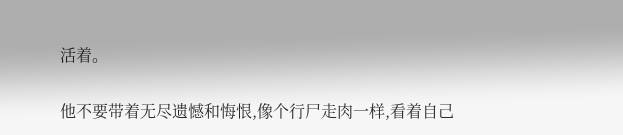活着。

他不要带着无尽遗憾和悔恨,像个行尸走肉一样,看着自己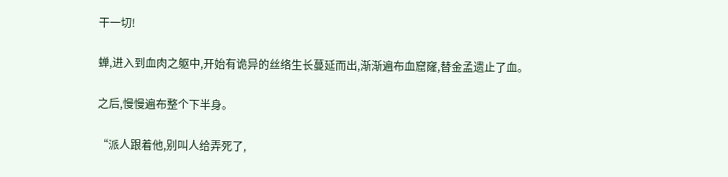干一切!

蝉,进入到血肉之躯中,开始有诡异的丝络生长蔓延而出,渐渐遍布血窟窿,替金孟遗止了血。

之后,慢慢遍布整个下半身。

“派人跟着他,别叫人给弄死了,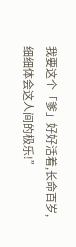我要这个「爹」好好活着,长命百岁,细细体会这人间的极乐!”